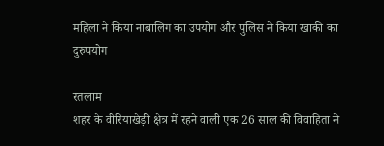महिला ने किया नाबालिग का उपयोग और पुलिस ने किया खाकी का दुरुपयोग

रतलाम
शहर के वीरियाखेड़ी क्षेत्र में रहने वाली एक 26 साल की विवाहिता ने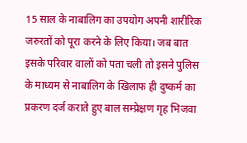15 साल के नाबालिग का उपयोग अपनी शारीरिक जरुरतों को पूरा करने के लिए किया। जब बात इसके परिवार वालों को पता चली तो इसने पुलिस के माध्यम से नाबालिग के खिलाफ ही दुष्कर्म का प्रकरण दर्ज कराते हुए बाल सम्प्रेक्षण गृह भिजवा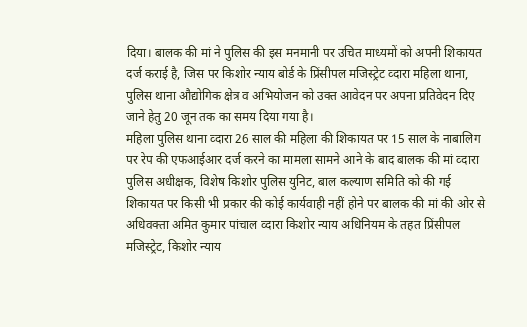दिया। बालक की मां ने पुलिस की इस मनमानी पर उचित माध्यमों को अपनी शिकायत दर्ज कराई है, जिस पर किशोर न्याय बोर्ड के प्रिंसीपल मजिस्ट्रेट व्दारा महिला थाना, पुलिस थाना औद्योगिक क्षेत्र व अभियोजन को उक्त आवेदन पर अपना प्रतिवेदन दिए जाने हेतु 20 जून तक का समय दिया गया है।
महिला पुलिस थाना व्दारा 26 साल की महिला की शिकायत पर 15 साल के नाबालिग पर रेप की एफआईआर दर्ज करने का मामला सामने आने के बाद बालक की मां व्दारा पुलिस अधीक्षक, विशेष किशोर पुलिस युनिट, बाल कल्याण समिति को की गई शिकायत पर किसी भी प्रकार की कोई कार्यवाही नहीं होने पर बालक की मां की ओर से अधिवक्ता अमित कुमार पांचाल व्दारा किशोर न्याय अधिनियम के तहत प्रिंसीपल मजिस्ट्रेट, किशोर न्याय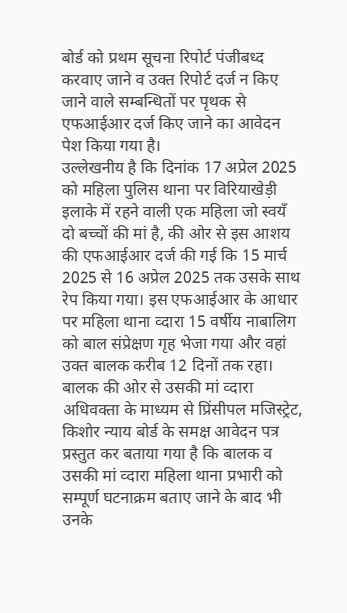बोर्ड को प्रथम सूचना रिपोर्ट पंजीबध्द करवाए जाने व उक्त रिपोर्ट दर्ज न किए जाने वाले सम्बन्धितों पर पृथक से एफआईआर दर्ज किए जाने का आवेदन पेश किया गया है।
उल्लेखनीय है कि दिनांक 17 अप्रेल 2025 को महिला पुलिस थाना पर विरियाखेड़ी इलाके में रहने वाली एक महिला जो स्वयँ दो बच्चों की मां है, की ओर से इस आशय की एफआईआर दर्ज की गई कि 15 मार्च 2025 से 16 अप्रेल 2025 तक उसके साथ रेप किया गया। इस एफआईआर के आधार पर महिला थाना व्दारा 15 वर्षीय नाबालिग को बाल संप्रेक्षण गृह भेजा गया और वहां उक्त बालक करीब 12 दिनों तक रहा।
बालक की ओर से उसकी मां व्दारा अधिवक्ता के माध्यम से प्रिंसीपल मजिस्ट्रेट, किशोर न्याय बोर्ड के समक्ष आवेदन पत्र प्रस्तुत कर बताया गया है कि बालक व उसकी मां व्दारा महिला थाना प्रभारी को सम्पूर्ण घटनाक्रम बताए जाने के बाद भी उनके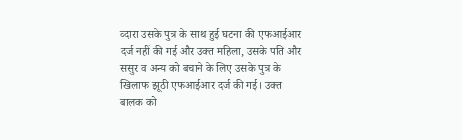व्दारा उसके पुत्र के साथ हुई घटना की एफआईआर दर्ज नहीं की गई और उक्त महिला, उसके पति और ससुर व अन्य को बचाने के लिए उसके पुत्र के खिलाफ झूठी एफआईआर दर्ज की गई। उक्त बालक को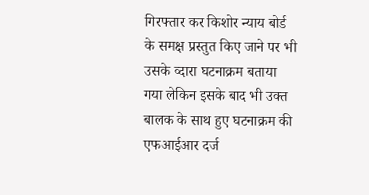गिरफ्तार कर किशोर न्याय बोर्ड के समक्ष प्रस्तुत किए जाने पर भी उसके व्दारा घटनाक्रम बताया गया लेकिन इसके बाद भी उक्त बालक के साथ हुए घटनाक्रम की एफआईआर दर्ज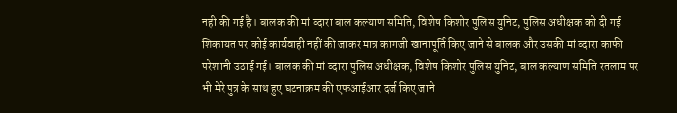नही की गई है। बालक की मां व्दारा बाल कल्याण समिति, विशेष किशोर पुलिस युनिट, पुलिस अधीक्षक को दी गई शिकायत पर कोई कार्यवाही नहीं की जाकर मात्र कागजी खानापूर्ति किए जाने से बालक और उसकी मां व्दारा काफी परेशानी उठाई गई। बालक की मां व्दारा पुलिस अधीक्षक, विशेष किशोर पुलिस युनिट, बाल कल्याण समिति रतलाम पर भी मेरे पुत्र के साथ हुए घटनाक्रम की एफआईआर दर्ज किए जाने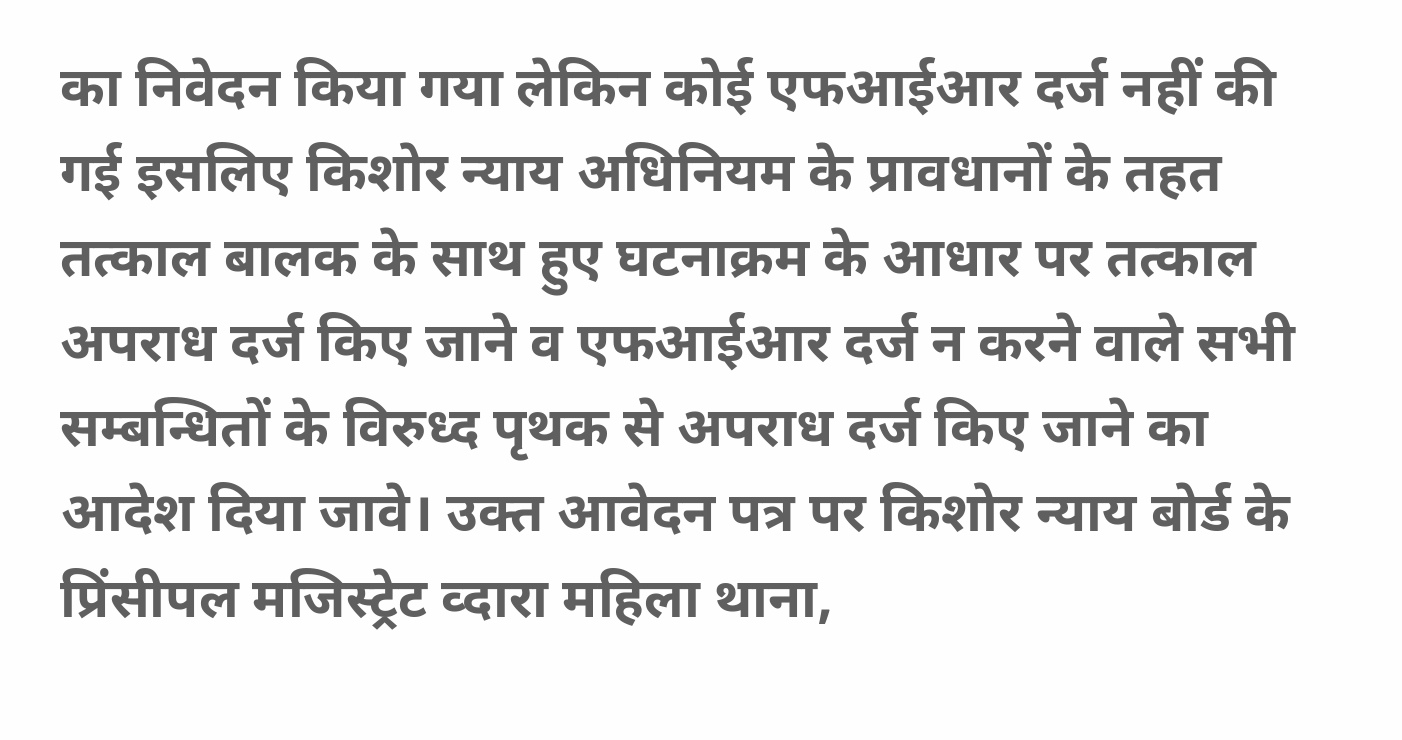का निवेदन किया गया लेकिन कोई एफआईआर दर्ज नहीं की गई इसलिए किशोर न्याय अधिनियम के प्रावधानों के तहत तत्काल बालक के साथ हुए घटनाक्रम के आधार पर तत्काल अपराध दर्ज किए जाने व एफआईआर दर्ज न करने वाले सभी सम्बन्धितों के विरुध्द पृथक से अपराध दर्ज किए जाने का आदेश दिया जावे। उक्त आवेदन पत्र पर किशोर न्याय बोर्ड के प्रिंसीपल मजिस्ट्रेट व्दारा महिला थाना,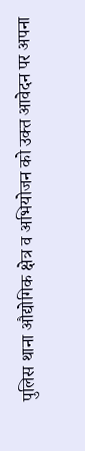पुलिस थाना औद्योगिक क्षेत्र व अभियोजन को उक्त आवेदन पर अपना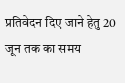प्रतिवेदन दिए जाने हेतु 20 जून तक का समय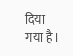दिया गया है।